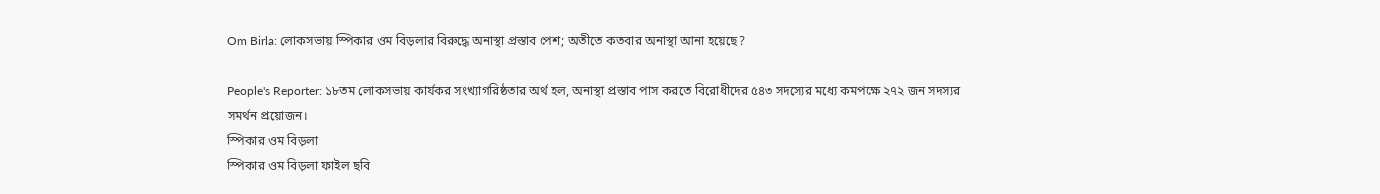Om Birla: লোকসভায় স্পিকার ওম বিড়লার বিরুদ্ধে অনাস্থা প্রস্তাব পেশ; অতীতে কতবার অনাস্থা আনা হয়েছে?

People's Reporter: ১৮তম লোকসভায় কার্যকর সংখ্যাগরিষ্ঠতার অর্থ হল, অনাস্থা প্রস্তাব পাস করতে বিরোধীদের ৫৪৩ সদস্যের মধ্যে কমপক্ষে ২৭২ জন সদস্যর সমর্থন প্রয়োজন।
স্পিকার ওম বিড়লা
স্পিকার ওম বিড়লা ফাইল ছবি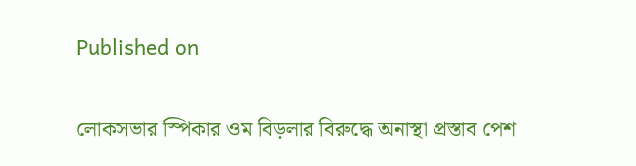Published on

লোকসভার স্পিকার ওম বিড়লার বিরুদ্ধে অনাস্থা প্রস্তাব পেশ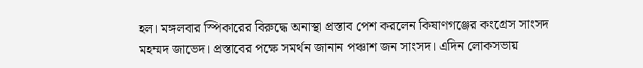হল। মঙ্গলবার স্পিকারের বিরুদ্ধে অনাস্থা প্রস্তাব পেশ করলেন কিষাণগঞ্জের কংগ্রেস সাংসদ মহম্মদ জাভেদ। প্রস্তাবের পক্ষে সমর্থন জানান পঞ্চাশ জন সাংসদ। এদিন লোকসভায়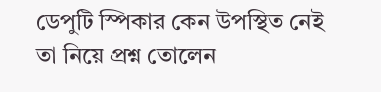ডেপুটি স্পিকার কেন উপস্থিত নেই তা নিয়ে প্রশ্ন তোলেন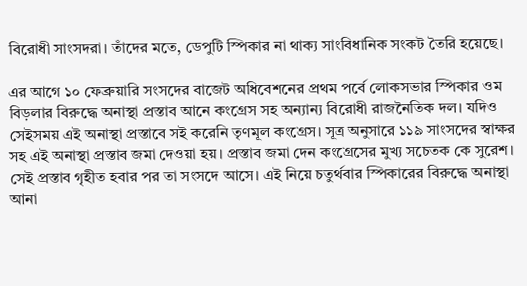বিরোধী সাংসদরা। তাঁদের মতে, ডেপুটি স্পিকার না থাক্য সাংবিধানিক সংকট তৈরি হয়েছে।

এর আগে ১০ ফেব্রুয়ারি সংসদের বাজেট অধিবেশনের প্রথম পর্বে লোকসভার স্পিকার ওম বিড়লার বিরুদ্ধে অনাস্থা প্রস্তাব আনে কংগ্রেস সহ অন্যান্য বিরোধী রাজনৈতিক দল। যদিও সেইসময় এই অনাস্থা প্রস্তাবে সই করেনি তৃণমূল কংগ্রেস। সূত্র অনুসারে ১১৯ সাংসদের স্বাক্ষর সহ এই অনাস্থা প্রস্তাব জমা দেওয়া হয়। প্রস্তাব জমা দেন কংগ্রেসের মুখ্য সচেতক কে সুরেশ। সেই প্রস্তাব গৃহীত হবার পর তা সংসদে আসে। এই নিয়ে চতুর্থবার স্পিকারের বিরুদ্ধে অনাস্থা আনা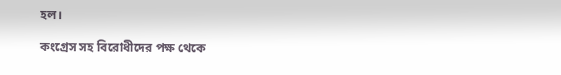হল।

কংগ্রেস সহ বিরোধীদের পক্ষ থেকে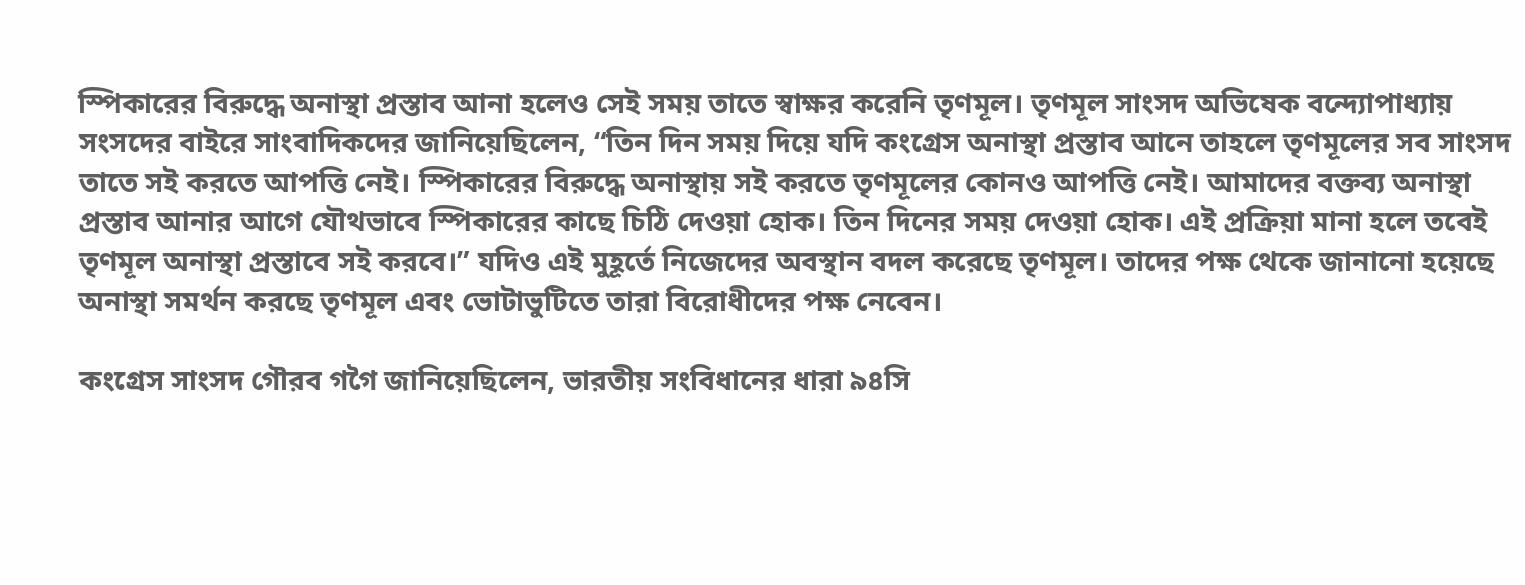স্পিকারের বিরুদ্ধে অনাস্থা প্রস্তাব আনা হলেও সেই সময় তাতে স্বাক্ষর করেনি তৃণমূল। তৃণমূল সাংসদ অভিষেক বন্দ্যোপাধ্যায় সংসদের বাইরে সাংবাদিকদের জানিয়েছিলেন, “তিন দিন সময় দিয়ে যদি কংগ্রেস অনাস্থা প্রস্তাব আনে তাহলে তৃণমূলের সব সাংসদ তাতে সই করতে আপত্তি নেই। স্পিকারের বিরুদ্ধে অনাস্থায় সই করতে তৃণমূলের কোনও আপত্তি নেই। আমাদের বক্তব্য অনাস্থা প্রস্তাব আনার আগে যৌথভাবে স্পিকারের কাছে চিঠি দেওয়া হোক। তিন দিনের সময় দেওয়া হোক। এই প্রক্রিয়া মানা হলে তবেই তৃণমূল অনাস্থা প্রস্তাবে সই করবে।” যদিও এই মুহূর্তে নিজেদের অবস্থান বদল করেছে তৃণমূল। তাদের পক্ষ থেকে জানানো হয়েছে অনাস্থা সমর্থন করছে তৃণমূল এবং ভোটাভুটিতে তারা বিরোধীদের পক্ষ নেবেন।

কংগ্রেস সাংসদ গৌরব গগৈ জানিয়েছিলেন, ভারতীয় সংবিধানের ধারা ৯৪সি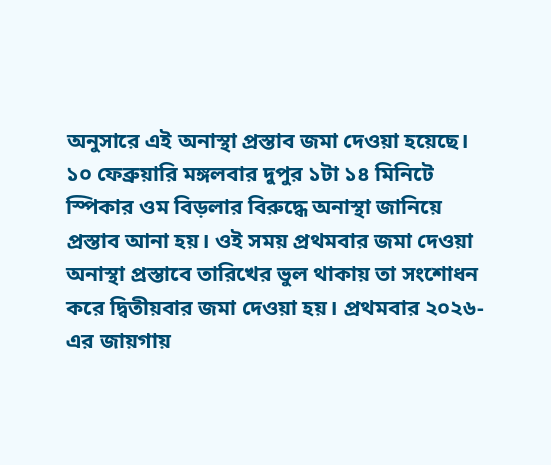অনুসারে এই অনাস্থা প্রস্তাব জমা দেওয়া হয়েছে। ১০ ফেব্রুয়ারি মঙ্গলবার দুপুর ১টা ১৪ মিনিটে স্পিকার ওম বিড়লার বিরুদ্ধে অনাস্থা জানিয়ে প্রস্তাব আনা হয়। ওই সময় প্রথমবার জমা দেওয়া অনাস্থা প্রস্তাবে তারিখের ভুল থাকায় তা সংশোধন করে দ্বিতীয়বার জমা দেওয়া হয়। প্রথমবার ২০২৬-এর জায়গায়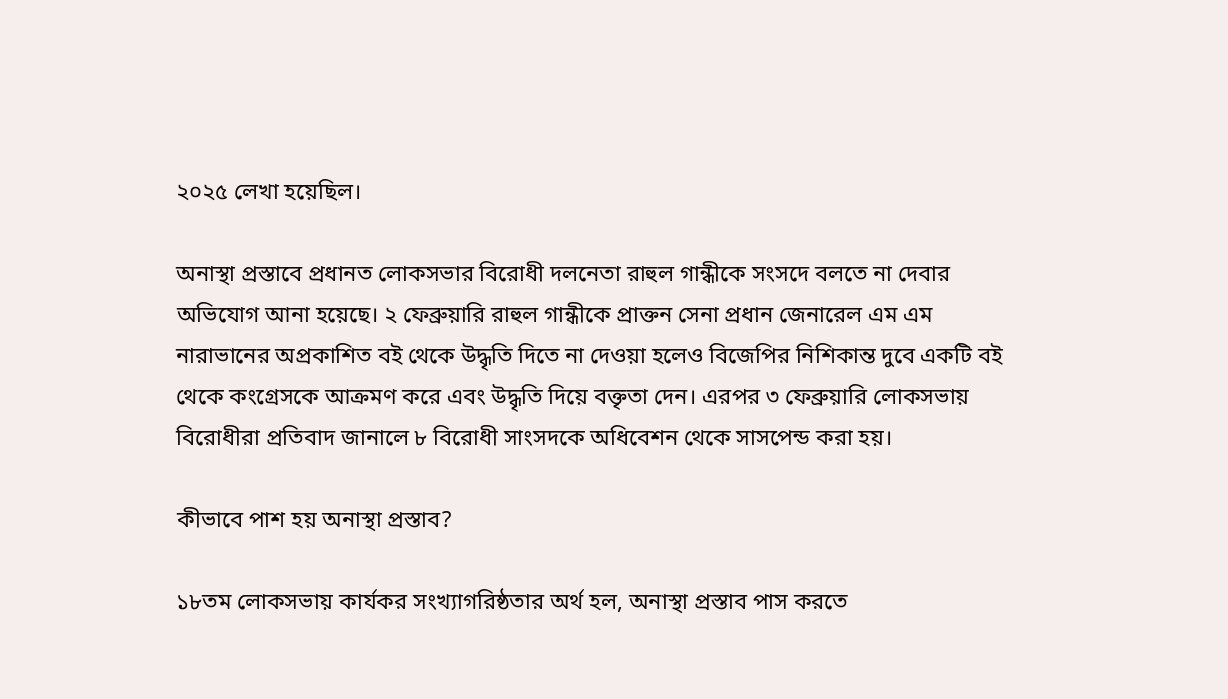২০২৫ লেখা হয়েছিল।

অনাস্থা প্রস্তাবে প্রধানত লোকসভার বিরোধী দলনেতা রাহুল গান্ধীকে সংসদে বলতে না দেবার অভিযোগ আনা হয়েছে। ২ ফেব্রুয়ারি রাহুল গান্ধীকে প্রাক্তন সেনা প্রধান জেনারেল এম এম নারাভানের অপ্রকাশিত বই থেকে উদ্ধৃতি দিতে না দেওয়া হলেও বিজেপির নিশিকান্ত দুবে একটি বই থেকে কংগ্রেসকে আক্রমণ করে এবং উদ্ধৃতি দিয়ে বক্তৃতা দেন। এরপর ৩ ফেব্রুয়ারি লোকসভায় বিরোধীরা প্রতিবাদ জানালে ৮ বিরোধী সাংসদকে অধিবেশন থেকে সাসপেন্ড করা হয়।

কীভাবে পাশ হয় অনাস্থা প্রস্তাব?

১৮তম লোকসভায় কার্যকর সংখ্যাগরিষ্ঠতার অর্থ হল, অনাস্থা প্রস্তাব পাস করতে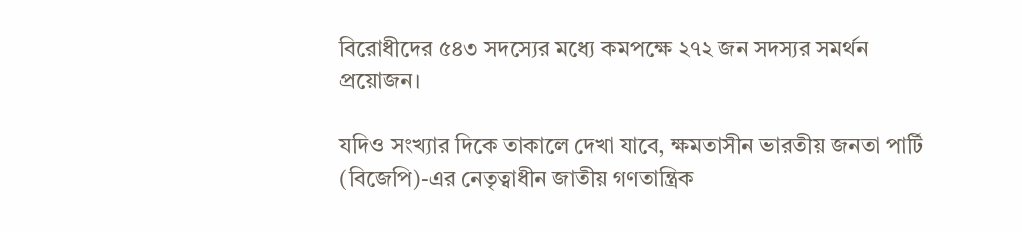বিরোধীদের ৫৪৩ সদস্যের মধ্যে কমপক্ষে ২৭২ জন সদস্যর সমর্থন প্রয়োজন।

যদিও সংখ্যার দিকে তাকালে দেখা যাবে, ক্ষমতাসীন ভারতীয় জনতা পার্টি (বিজেপি)-এর নেতৃত্বাধীন জাতীয় গণতান্ত্রিক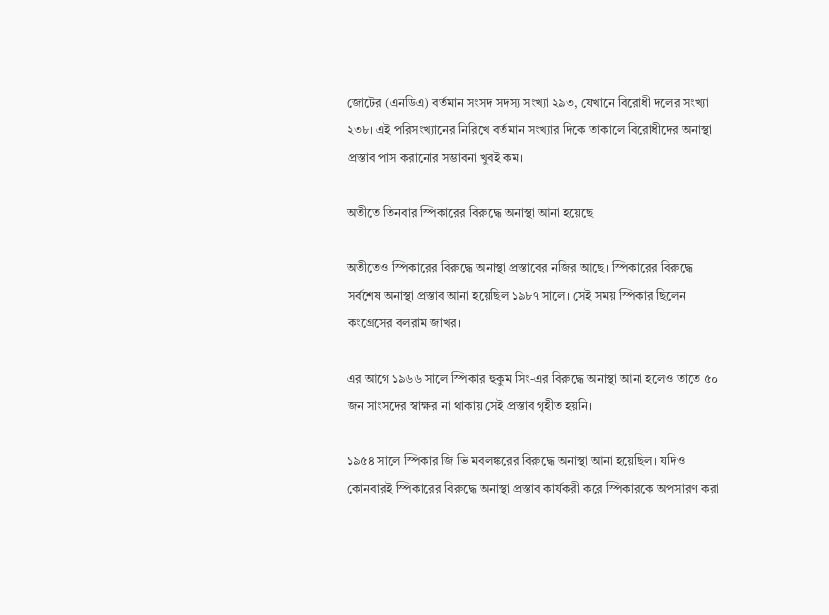জোটের (এনডিএ) বর্তমান সংসদ সদস্য সংখ্যা ২৯৩, যেখানে বিরোধী দলের সংখ্যা ২৩৮। এই পরিসংখ্যানের নিরিখে বর্তমান সংখ্যার দিকে তাকালে বিরোধীদের অনাস্থা প্রস্তাব পাস করানোর সম্ভাবনা খুবই কম।

অতীতে তিনবার স্পিকারের বিরুদ্ধে অনাস্থা আনা হয়েছে

অতীতেও স্পিকারের বিরুদ্ধে অনাস্থা প্রস্তাবের নজির আছে। স্পিকারের বিরুদ্ধে সর্বশেষ অনাস্থা প্রস্তাব আনা হয়েছিল ১৯৮৭ সালে। সেই সময় স্পিকার ছিলেন কংগ্রেসের বলরাম জাখর।

এর আগে ১৯৬৬ সালে স্পিকার হুকুম সিং-এর বিরুদ্ধে অনাস্থা আনা হলেও তাতে ৫০ জন সাংসদের স্বাক্ষর না থাকায় সেই প্রস্তাব গৃহীত হয়নি।

১৯৫৪ সালে স্পিকার জি ভি মবলঙ্করের বিরুদ্ধে অনাস্থা আনা হয়েছিল। যদিও কোনবারই স্পিকারের বিরুদ্ধে অনাস্থা প্রস্তাব কার্যকরী করে স্পিকারকে অপসারণ করা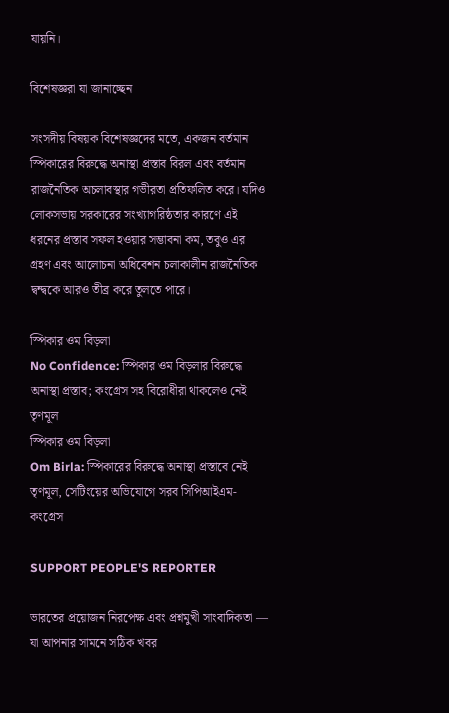যায়নি।

বিশেষজ্ঞরা যা জানাচ্ছেন

সংসদীয় বিষয়ক বিশেষজ্ঞদের মতে, একজন বর্তমান স্পিকারের বিরুদ্ধে অনাস্থা প্রস্তাব বিরল এবং বর্তমান রাজনৈতিক অচলাবস্থার গভীরতা প্রতিফলিত করে। যদিও লোকসভায় সরকারের সংখ্যাগরিষ্ঠতার কারণে এই ধরনের প্রস্তাব সফল হওয়ার সম্ভাবনা কম, তবুও এর গ্রহণ এবং আলোচনা অধিবেশন চলাকালীন রাজনৈতিক দ্বন্দ্বকে আরও তীব্র করে তুলতে পারে।

স্পিকার ওম বিড়লা
No Confidence: স্পিকার ওম বিড়লার বিরুদ্ধে অনাস্থা প্রস্তাব; কংগ্রেস সহ বিরোধীরা থাকলেও নেই তৃণমূল
স্পিকার ওম বিড়লা
Om Birla: স্পিকারের বিরুদ্ধে অনাস্থা প্রস্তাবে নেই তৃণমূল, সেটিংয়ের অভিযোগে সরব সিপিআইএম-কংগ্রেস

SUPPORT PEOPLE'S REPORTER

ভারতের প্রয়োজন নিরপেক্ষ এবং প্রশ্নমুখী সাংবাদিকতা — যা আপনার সামনে সঠিক খবর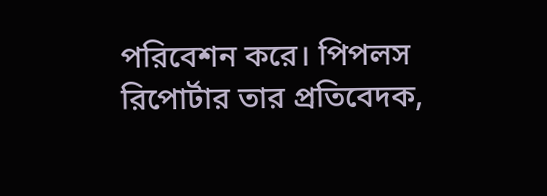পরিবেশন করে। পিপলস রিপোর্টার তার প্রতিবেদক,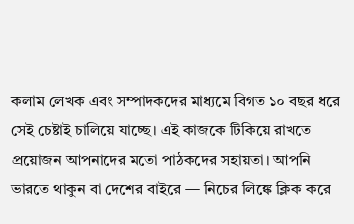কলাম লেখক এবং সম্পাদকদের মাধ্যমে বিগত ১০ বছর ধরে সেই চেষ্টাই চালিয়ে যাচ্ছে। এই কাজকে টিকিয়ে রাখতে প্রয়োজন আপনাদের মতো পাঠকদের সহায়তা। আপনি ভারতে থাকুন বা দেশের বাইরে — নিচের লিঙ্কে ক্লিক করে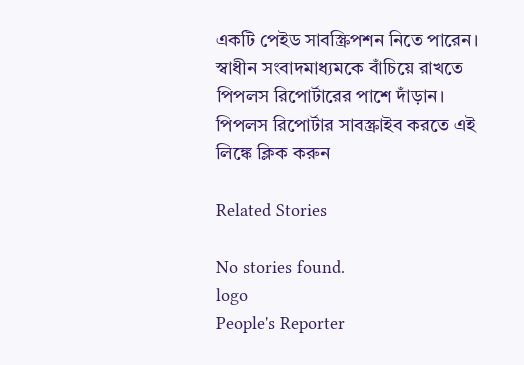একটি পেইড সাবস্ক্রিপশন নিতে পারেন। স্বাধীন সংবাদমাধ্যমকে বাঁচিয়ে রাখতে পিপলস রিপোর্টারের পাশে দাঁড়ান। পিপলস রিপোর্টার সাবস্ক্রাইব করতে এই লিঙ্কে ক্লিক করুন

Related Stories

No stories found.
logo
People's Reporter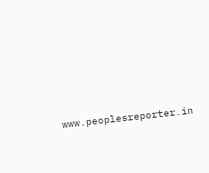www.peoplesreporter.in